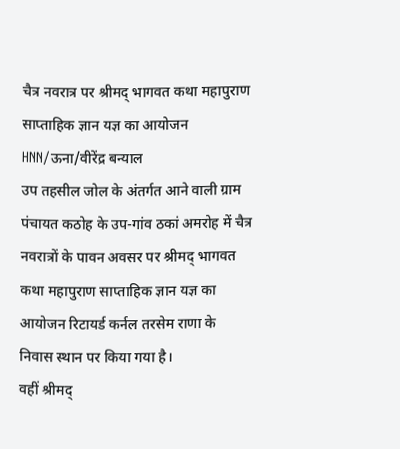चैत्र नवरात्र पर श्रीमद् भागवत कथा महापुराण साप्ताहिक ज्ञान यज्ञ का आयोजन
HNN/ऊना/वीरेंद्र बन्याल
उप तहसील जोल के अंतर्गत आने वाली ग्राम पंचायत कठोह के उप-गांव ठकां अमरोह में चैत्र नवरात्रों के पावन अवसर पर श्रीमद् भागवत कथा महापुराण साप्ताहिक ज्ञान यज्ञ का आयोजन रिटायर्ड कर्नल तरसेम राणा के निवास स्थान पर किया गया है।
वहीं श्रीमद्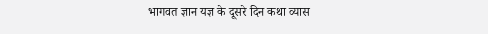भागवत ज्ञान यज्ञ के दूसरे दिन कथा व्यास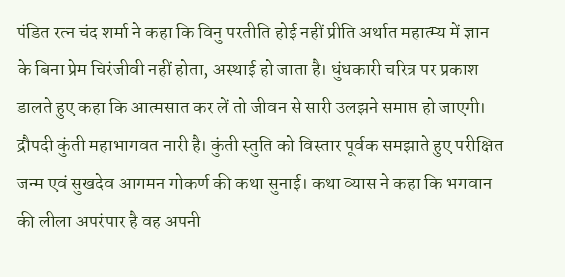पंडित रत्न चंद शर्मा ने कहा कि विनु परतीति होई नहीं प्रीति अर्थात महात्म्य में ज्ञान के बिना प्रेम चिरंजीवी नहीं होता, अस्थाई हो जाता है। धुंधकारी चरित्र पर प्रकाश डालते हुए कहा कि आत्मसात कर लें तो जीवन से सारी उलझने समाप्त हो जाएगी।
द्रौपदी कुंती महाभागवत नारी है। कुंती स्तुति को विस्तार पूर्वक समझाते हुए परीक्षित जन्म एवं सुखदेव आगमन गोकर्ण की कथा सुनाई। कथा व्यास ने कहा कि भगवान की लीला अपरंपार है वह अपनी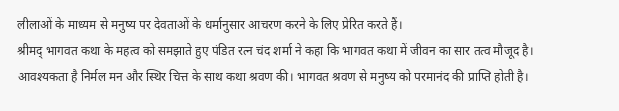लीलाओं के माध्यम से मनुष्य पर देवताओं के धर्मानुसार आचरण करने के लिए प्रेरित करते हैं।
श्रीमद् भागवत कथा के महत्व को समझाते हुए पंडित रत्न चंद शर्मा ने कहा कि भागवत कथा में जीवन का सार तत्व मौजूद है। आवश्यकता है निर्मल मन और स्थिर चित्त के साथ कथा श्रवण की। भागवत श्रवण से मनुष्य को परमानंद की प्राप्ति होती है।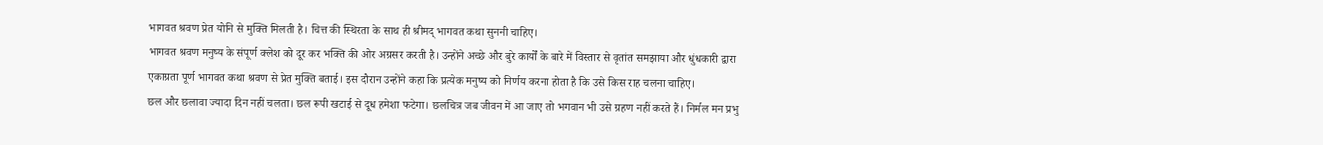भागवत श्रवण प्रेत योनि से मुक्ति मिलती है। चित्त की स्थिरता के साथ ही श्रीमद् भागवत कथा सुननी चाहिए।
भागवत श्रवण मनुष्य के संपूर्ण क्लेश को दूर कर भक्ति की ओर अग्रसर करती है। उन्होंने अच्छे और बुरे कार्यों के बारे में विस्तार से वृतांत समझाया और धुंधकारी द्वारा एकाग्रता पूर्ण भागवत कथा श्रवण से प्रेत मुक्ति बताई। इस दौरान उन्होंने कहा कि प्रत्येक मनुष्य को निर्णय करना होता है कि उसे किस राह चलना चाहिए।
छल और छलावा ज्यादा दिन नहीं चलता। छल रूपी खटाई से दूध हमेशा फटेगा। छलचित्र जब जीवन में आ जाए तो भगवान भी उसे ग्रहण नहीं करते हैं। निर्मल मन प्रभु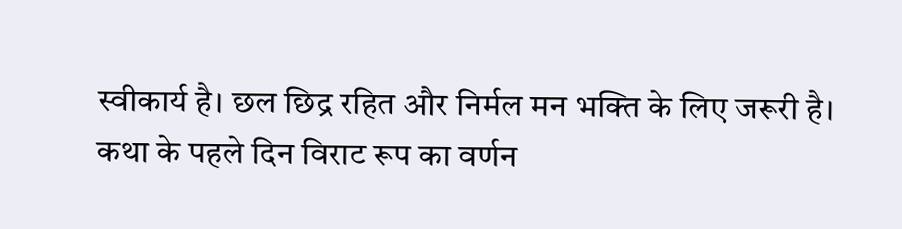स्वीकार्य है। छल छिद्र रहित और निर्मल मन भक्ति के लिए जरूरी है। कथा के पहले दिन विराट रूप का वर्णन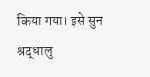किया गया। इसे सुन श्रद्धालु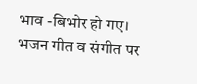भाव -बिभोर हो गए। भजन गीत व संगीत पर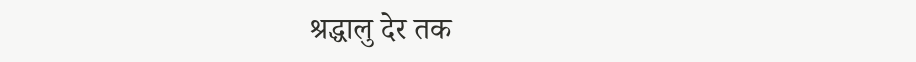श्रद्धालु देर तक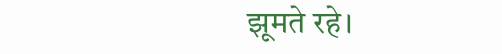झूमते रहे।